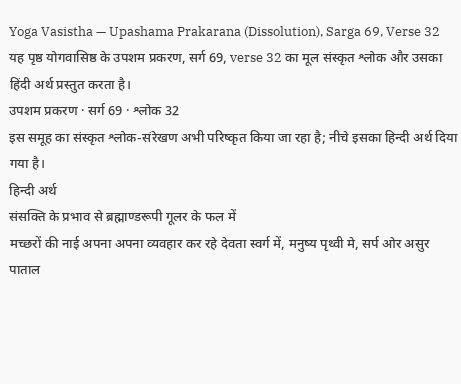Yoga Vasistha — Upashama Prakarana (Dissolution), Sarga 69, Verse 32
यह पृष्ठ योगवासिष्ठ के उपशम प्रकरण, सर्ग 69, verse 32 का मूल संस्कृत श्लोक और उसका हिंदी अर्थ प्रस्तुत करता है।
उपशम प्रकरण · सर्ग 69 · श्लोक 32
इस समूह का संस्कृत श्लोक-संरेखण अभी परिष्कृत किया जा रहा है; नीचे इसका हिन्दी अर्थ दिया गया है।
हिन्दी अर्थ
संसक्ति के प्रभाव से ब्रह्माण्डरूपी गूलर के फल में
मच्छरों की नाई अपना अपना व्यवहार कर रहे देवता स्वर्ग में, मनुष्य पृथ्वी मे, सर्प ओर असुर पाताल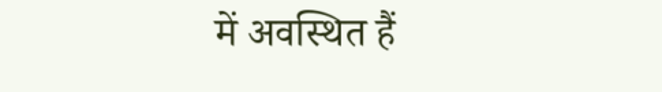में अवस्थित हैं